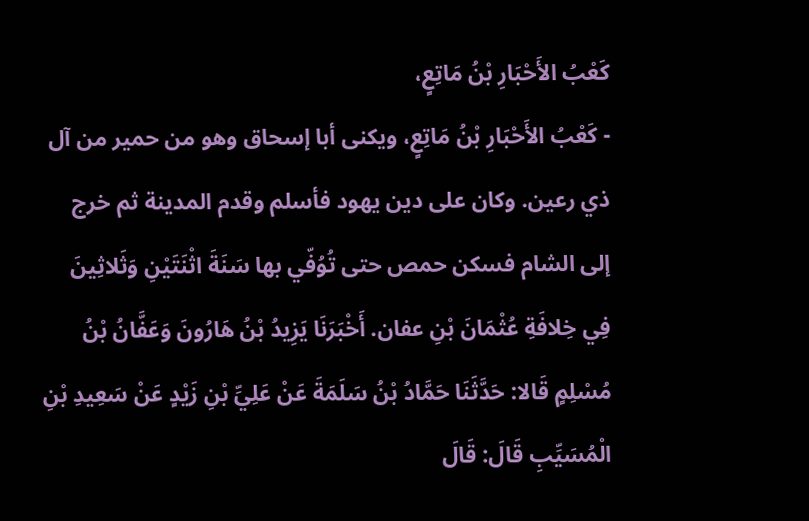كَعْبُ الأَحْبَارِ بْنُ مَاتِعٍ،
- كَعْبُ الأَحْبَارِ بْنُ مَاتِعٍ، ويكنى أبا إسحاق وهو من حمير من آل ذي رعين. وكان على دين يهود فأسلم وقدم المدينة ثم خرج إلى الشام فسكن حمص حتى تُوُفّي بها سَنَةَ اثْنَتَيْنِ وَثَلاثِينَ فِي خِلافَةِ عُثْمَانَ بْنِ عفان. أَخْبَرَنَا يَزِيدُ بْنُ هَارُونَ وَعَفَّانُ بْنُ مُسْلِمٍ قَالا: حَدَّثَنَا حَمَّادُ بْنُ سَلَمَةَ عَنْ عَلِيِّ بْنِ زَيْدٍ عَنْ سَعِيدِ بْنِ الْمُسَيِّبِ قَالَ: قَالَ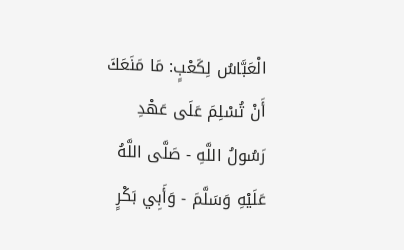الْعَبَّاسُ لِكَعْبٍ: مَا مَنَعَكَ أَنْ تُسْلِمَ عَلَى عَهْدِ رَسُولُ اللَّهِ - صَلَّى اللَّهُ عَلَيْهِ وَسَلَّمَ - وَأَبِي بَكْرٍ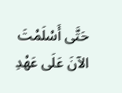حَتَّى أَسْلَمْتَ الآنَ عَلَى عَهْدِ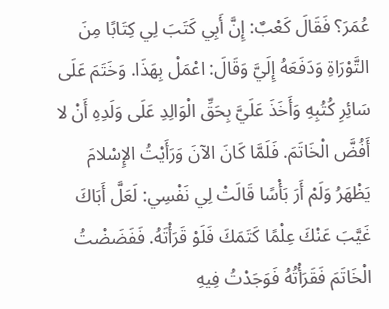عُمَرَ؟ فَقَالَ كَعْبٌ: إِنَّ أَبِي كَتَبَ لِي كِتَابًا مِنَ التَّوْرَاةِ وَدَفَعَهُ إِلَيَّ وَقَالَ: اعْمَلْ بِهَذَا. وَخَتَمَ عَلَى سَائِرِ كُتُبِهِ وَأَخَذَ عَلَيَّ بِحَقِّ الْوَالِدِ عَلَى وَلَدِهِ أَنْ لا أَفُضَّ الْخَاتَمَ. فَلَمَّا كَانَ الآنَ وَرَأَيْتُ الإِسْلامَ يَظْهَرُ وَلَمْ أَرَ بَأْسًا قَالَتْ لِي نَفْسِي: لَعَلَّ أَبَاكَ غَيَّبَ عَنْكَ عِلْمًا كَتَمَكَ فَلَوْ قَرَأْتَهُ. فَفَضَضْتُ الْخَاتَمَ فَقَرَأْتُهُ فَوَجَدْتُ فِيهِ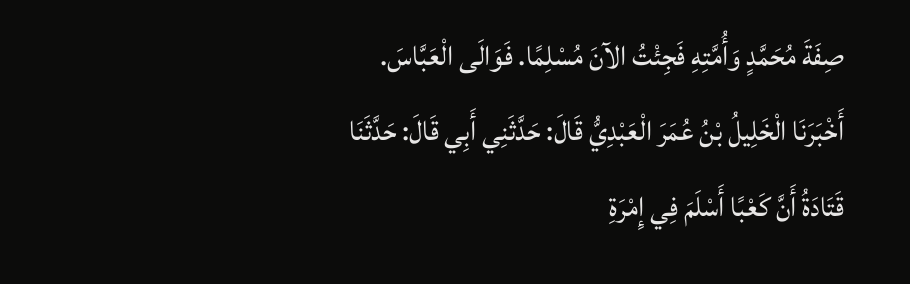صِفَةَ مُحَمَّدٍ وَأُمَّتِهِ فَجِئْتُ الآنَ مُسْلِمًا. فَوَالَى الْعَبَّاسَ. أَخْبَرَنَا الْخَلِيلُ بْنُ عُمَرَ الْعَبْدِيُّ قَالَ: حَدَّثَنِي أَبِي قَالَ: حَدَّثَنَا قَتَادَةُ أَنَّ كَعْبًا أَسْلَمَ فِي إِمْرَةِ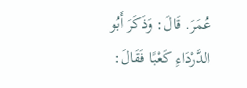عُمَرَ. قَالَ: وَذَكَرَ أَبُو الدَّرْدَاءِ كَعْبًا فَقَالَ: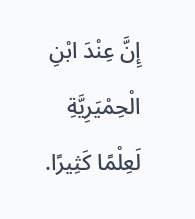إِنَّ عِنْدَ ابْنِ الْحِمْيَرِيَّةِ لَعِلْمًا كَثِيرًا.